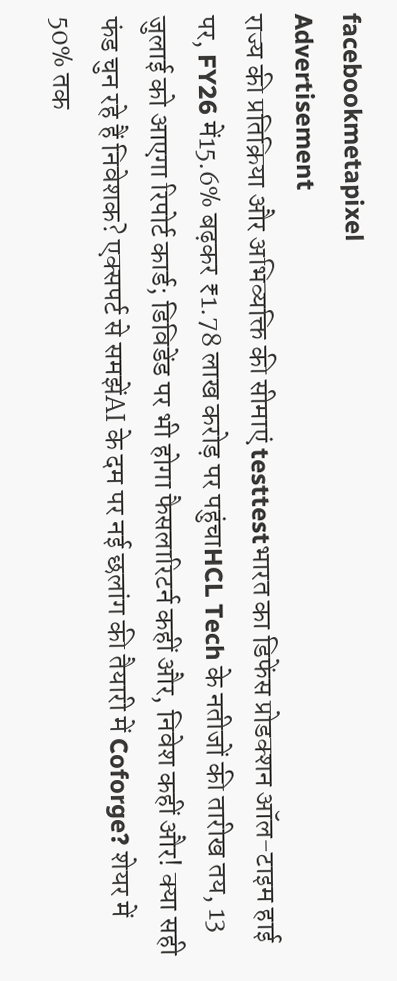facebookmetapixel
Advertisement
राज्य की प्रतिक्रिया और अभिव्यक्ति की सीमाएं testtestभारत का डिफेंस प्रोडक्शन ऑल-टाइम हाई पर, FY26 में15.6% बढ़कर ₹1.78 लाख करोड़ पर पहुंचाHCL Tech के नतीजों की तारीख तय, 13 जुलाई को आएगा रिपोर्ट कार्ड; डिविडेंड पर भी होगा फैसलारिटर्न कहीं और, निवेश कहीं और! क्या सही फंड चुन रहे हैं निवेशक? एक्सपर्ट से समझेंAI के दम पर नई छलांग की तैयारी में Coforge? शेयर में 50% तक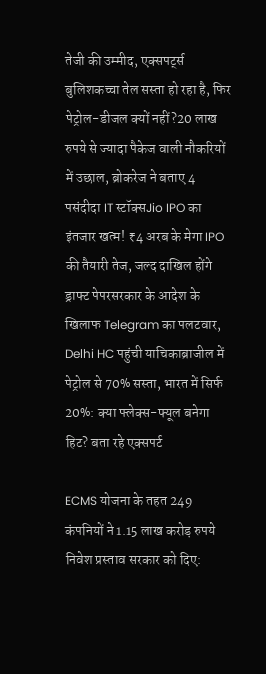तेजी की उम्मीद, एक्सपर्ट्स बुलिशकच्चा तेल सस्ता हो रहा है, फिर पेट्रोल-डीजल क्यों नहीं?20 लाख रुपये से ज्यादा पैकेज वाली नौकरियों में उछाल, ब्रोकरेज ने बताए 4 पसंदीदा IT स्टॉक्सJio IPO का इंतजार खत्म! ₹4 अरब के मेगा IPO की तैयारी तेज, जल्द दाखिल होंगे ड्राफ्ट पेपरसरकार के आदेश के खिलाफ Telegram का पलटवार, Delhi HC पहुंची याचिकाब्राजील में पेट्रोल से 70% सस्ता, भारत में सिर्फ 20%: क्या फ्लेक्स-फ्यूल बनेगा हिट? बता रहे एक्सपर्ट

ECMS योजना के तहत 249 कंपनियों ने 1.15 लाख करोड़ रुपये निवेश प्रस्ताव सरकार को दिए: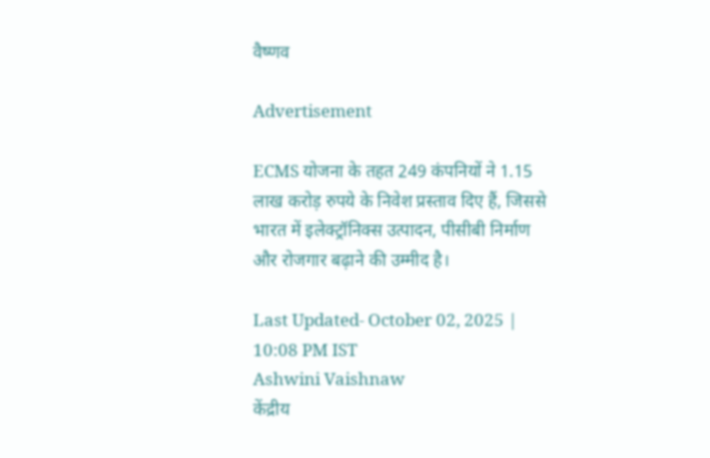वैष्णव

Advertisement

ECMS योजना के तहत 249 कंपनियों ने 1.15 लाख करोड़ रुपये के निवेश प्रस्ताव दिए हैं, जिससे भारत में इलेक्ट्रॉनिक्स उत्पादन, पीसीबी निर्माण और रोजगार बढ़ाने की उम्मीद है।

Last Updated- October 02, 2025 | 10:08 PM IST
Ashwini Vaishnaw
केंद्रीय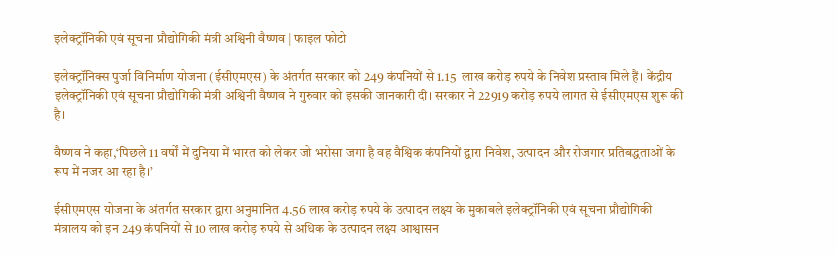इलेक्ट्रॉनिकी एवं सूचना प्रौद्योगिकी मंत्री अश्विनी वैष्णव | फाइल फोटो

इलेक्ट्रॉनिक्स पुर्जा विनिर्माण योजना (ईसीएमएस) के अंतर्गत सरकार को 249 कंपनियों से 1.15  लाख करोड़ रुपये के निवेश प्रस्ताव मिले हैं। केंद्रीय इलेक्ट्रॉनिकी एवं सूचना प्रौद्योगिकी मंत्री अश्विनी वैष्णव ने गुरुवार को इसकी जानकारी दी। सरकार ने 22919 करोड़ रुपये लागत से ईसीएमएस शुरू की है।

वैष्णव ने कहा,‘पिछले 11 वर्षों में दुनिया में भारत को लेकर जो भरोसा जगा है वह वैश्विक कंपनियों द्वारा निवेश, उत्पादन और रोजगार प्रतिबद्धताओं के रूप में नजर आ रहा है।’

ईसीएमएस योजना के अंतर्गत सरकार द्वारा अनुमानित 4.56 लाख करोड़ रुपये के उत्पादन लक्ष्य के मुकाबले इलेक्ट्रॉनिकी एवं सूचना प्रौद्योगिकी मंत्रालय को इन 249 कंपनियों से 10 लाख करोड़ रुपये से अधिक के उत्पादन लक्ष्य आश्वासन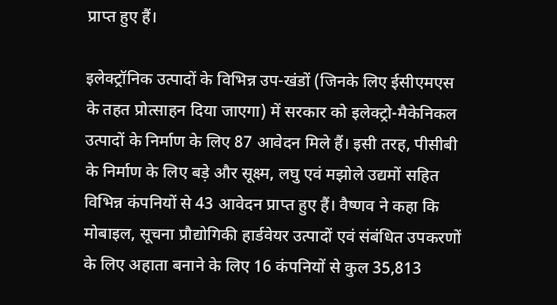प्राप्त हुए हैं।

इलेक्ट्रॉनिक उत्पादों के विभिन्न उप-खंडों (जिनके लिए ईसीएमएस  के तहत प्रोत्साहन दिया जाएगा) में सरकार को इलेक्ट्रो-मैकेनिकल उत्पादों के निर्माण के लिए 87 आवेदन मिले हैं। इसी तरह, पीसीबी के निर्माण के लिए बड़े और सूक्ष्म, लघु एवं मझोले उद्यमों सहित विभिन्न कंपनियों से 43 आवेदन प्राप्त हुए हैं। वैष्णव ने कहा कि मोबाइल, सूचना प्रौद्योगिकी हार्डवेयर उत्पादों एवं संबंधित उपकरणों के लिए अहाता बनाने के लिए 16 कंपनियों से कुल 35,813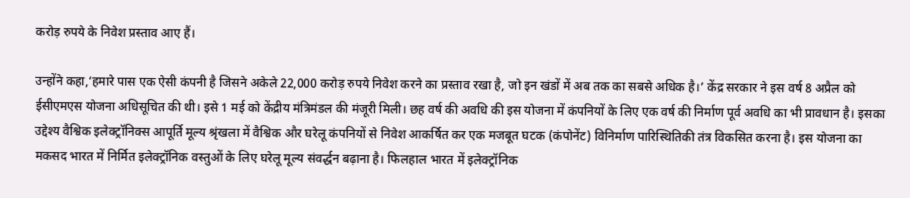करोड़ रुपये के निवेश प्रस्ताव आए हैं।

उन्होंने कहा,‘हमारे पास एक ऐसी कंपनी है जिसने अकेले 22,000 करोड़ रुपये निवेश करने का प्रस्ताव रखा है, जो इन खंडों में अब तक का सबसे अधिक है।’ केंद्र सरकार ने इस वर्ष 8 अप्रैल को ईसीएमएस योजना अधिसूचित की थी। इसे 1 मई को केंद्रीय मंत्रिमंडल की मंजूरी मिली। छह वर्ष की अवधि की इस योजना में कंपनियों के लिए एक वर्ष की निर्माण पूर्व अवधि का भी प्रावधान है। इसका उद्देश्य वैश्विक इलेक्ट्रॉनिक्स आपूर्ति मूल्य श्रृंखला में वैश्विक और घरेलू कंपनियों से निवेश आकर्षित कर एक मजबूत घटक (कंपोनेंट) विनिर्माण पारिस्थितिकी तंत्र विकसित करना है। इस योजना का मकसद भारत में निर्मित इलेक्ट्रॉनिक वस्तुओं के लिए घरेलू मूल्य संवर्द्धन बढ़ाना है। फिलहाल भारत में इलेक्ट्रॉनिक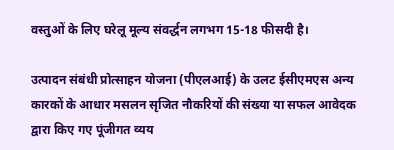वस्तुओं के लिए घरेलू मूल्य संवर्द्धन लगभग 15-18 फीसदी है।

उत्पादन संबंधी प्रोत्साहन योजना (पीएलआई) के उलट ईसीएमएस अन्य कारकों के आधार मसलन सृजित नौकरियों की संख्या या सफल आवेदक द्वारा किए गए पूंजीगत व्यय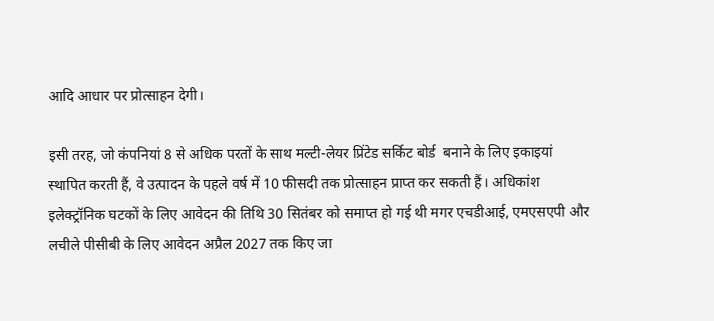आदि आधार पर प्रोत्साहन देगी।

इसी तरह, जो कंपनियां 8 से अधिक परतों के साथ मल्टी-लेयर प्रिंटेड सर्किट बोर्ड  बनाने के लिए इकाइयां स्थापित करती हैं, वे उत्पादन के पहले वर्ष में 10 फीसदी तक प्रोत्साहन प्राप्त कर सकती हैं। अधिकांश इलेक्ट्रॉनिक घटकों के लिए आवेदन की तिथि 30 सितंबर को समाप्त हो गई थी मगर एचडीआई, एमएसएपी और लचीले पीसीबी के लिए आवेदन अप्रैल 2027 तक किए जा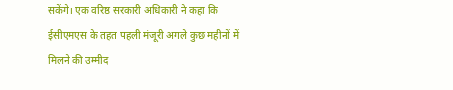सकेंगे। एक वरिष्ठ सरकारी अधिकारी ने कहा कि ईसीएमएस के तहत पहली मंजूरी अगले कुछ महीनों में मिलने की उम्मीद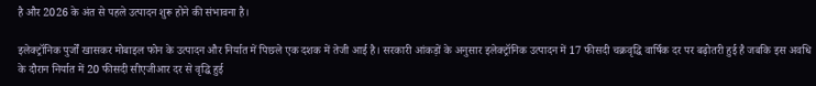है और 2026 के अंत से पहले उत्पादन शुरू होने की संभावना है।

इलेक्ट्रॉनिक पुर्जों खासकर मोबाइल फोन के उत्पादन और निर्यात में पिछले एक दशक में तेजी आई है। सरकारी आंकड़ों के अनुसार इलेक्ट्रॉनिक उत्पादन में 17 फीसदी चक्रवृद्धि वार्षिक दर पर बढ़ोतरी हुई है जबकि इस अवधि के दौरान निर्यात में 20 फीसदी सीएजीआर दर से वृद्धि हुई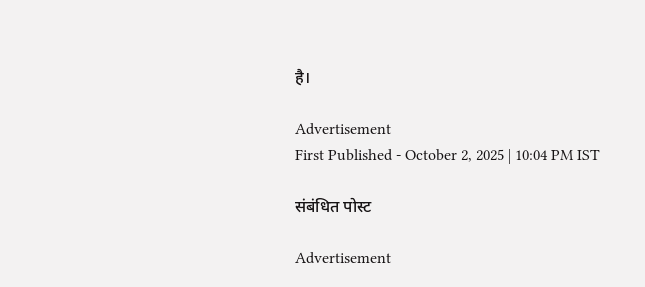है।

Advertisement
First Published - October 2, 2025 | 10:04 PM IST

संबंधित पोस्ट

Advertisement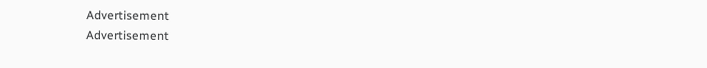Advertisement
Advertisement